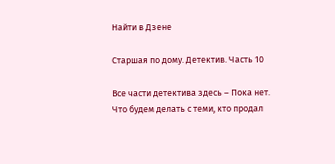Найти в Дзене

Старшая по дому. Детектив. Часть 10

Все части детектива здесь – Пока нет. Что будем делать с теми, кто продал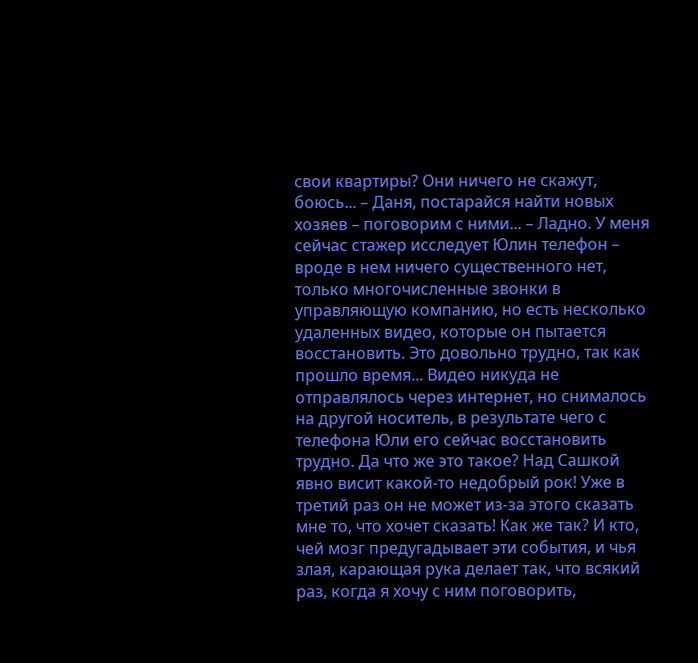свои квартиры? Они ничего не скажут, боюсь... – Даня, постарайся найти новых хозяев – поговорим с ними... – Ладно. У меня сейчас стажер исследует Юлин телефон – вроде в нем ничего существенного нет, только многочисленные звонки в управляющую компанию, но есть несколько удаленных видео, которые он пытается восстановить. Это довольно трудно, так как прошло время... Видео никуда не отправлялось через интернет, но снималось на другой носитель, в результате чего с телефона Юли его сейчас восстановить трудно. Да что же это такое? Над Сашкой явно висит какой-то недобрый рок! Уже в третий раз он не может из-за этого сказать мне то, что хочет сказать! Как же так? И кто, чей мозг предугадывает эти события, и чья злая, карающая рука делает так, что всякий раз, когда я хочу с ним поговорить,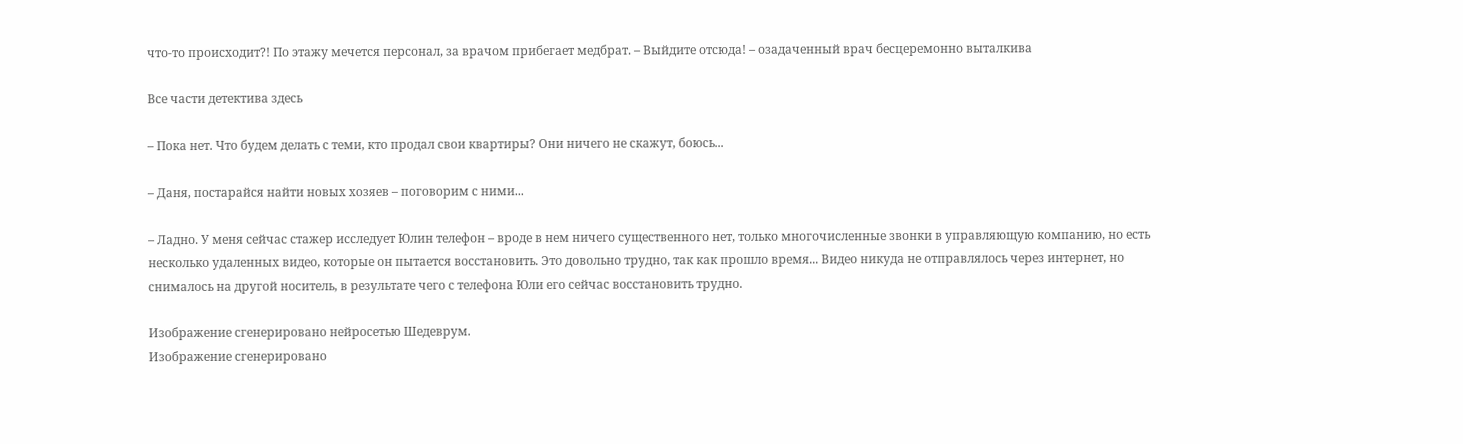что-то происходит?! По этажу мечется персонал, за врачом прибегает медбрат. – Выйдите отсюда! – озадаченный врач бесцеремонно выталкива

Все части детектива здесь

– Пока нет. Что будем делать с теми, кто продал свои квартиры? Они ничего не скажут, боюсь...

– Даня, постарайся найти новых хозяев – поговорим с ними...

– Ладно. У меня сейчас стажер исследует Юлин телефон – вроде в нем ничего существенного нет, только многочисленные звонки в управляющую компанию, но есть несколько удаленных видео, которые он пытается восстановить. Это довольно трудно, так как прошло время... Видео никуда не отправлялось через интернет, но снималось на другой носитель, в результате чего с телефона Юли его сейчас восстановить трудно.

Изображение сгенерировано нейросетью Шедеврум.
Изображение сгенерировано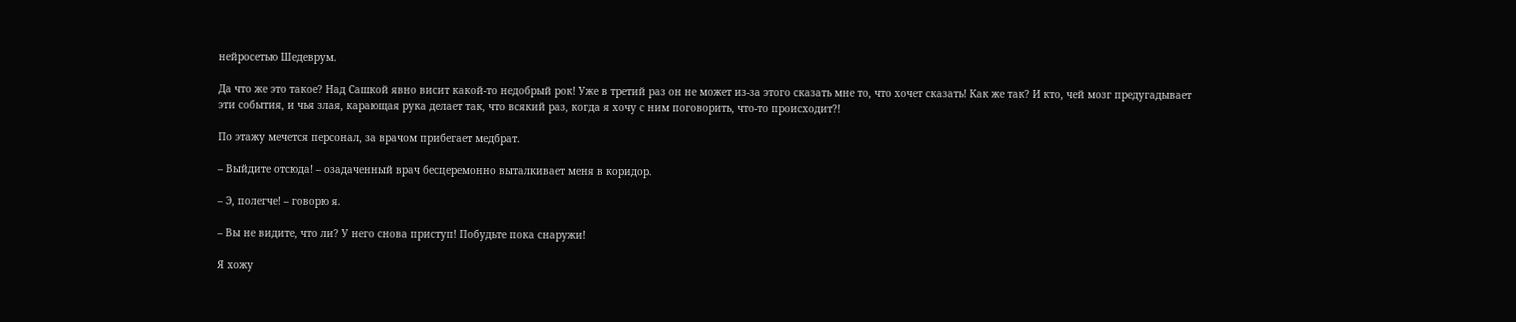нейросетью Шедеврум.

Да что же это такое? Над Сашкой явно висит какой-то недобрый рок! Уже в третий раз он не может из-за этого сказать мне то, что хочет сказать! Как же так? И кто, чей мозг предугадывает эти события, и чья злая, карающая рука делает так, что всякий раз, когда я хочу с ним поговорить, что-то происходит?!

По этажу мечется персонал, за врачом прибегает медбрат.

– Выйдите отсюда! – озадаченный врач бесцеремонно выталкивает меня в коридор.

– Э, полегче! – говорю я.

– Вы не видите, что ли? У него снова приступ! Побудьте пока снаружи!

Я хожу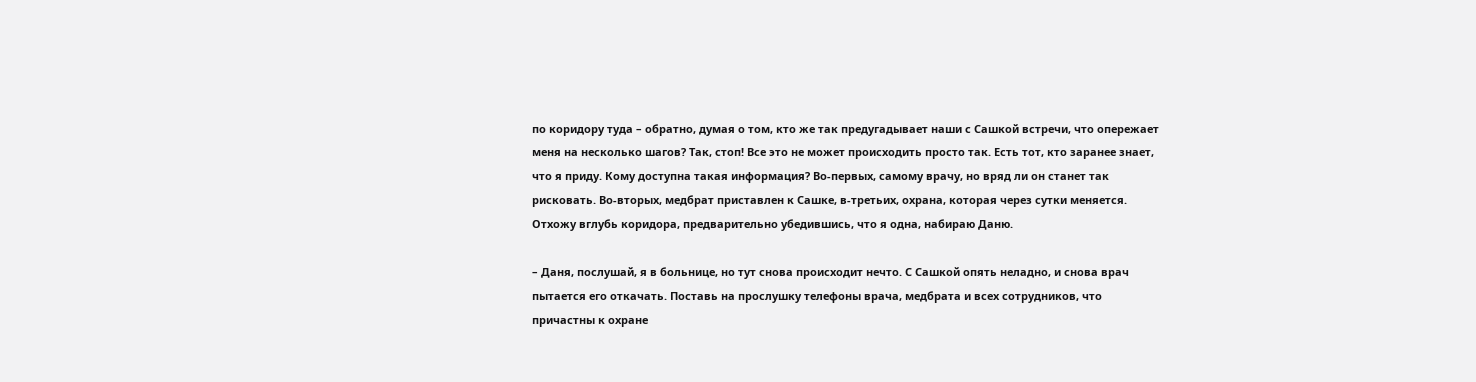по коридору туда – обратно, думая о том, кто же так предугадывает наши с Сашкой встречи, что опережает меня на несколько шагов? Так, стоп! Все это не может происходить просто так. Есть тот, кто заранее знает, что я приду. Кому доступна такая информация? Во-первых, самому врачу, но вряд ли он станет так рисковать. Во-вторых, медбрат приставлен к Сашке, в-третьих, охрана, которая через сутки меняется. Отхожу вглубь коридора, предварительно убедившись, что я одна, набираю Даню.

– Даня, послушай, я в больнице, но тут снова происходит нечто. С Сашкой опять неладно, и снова врач пытается его откачать. Поставь на прослушку телефоны врача, медбрата и всех сотрудников, что причастны к охране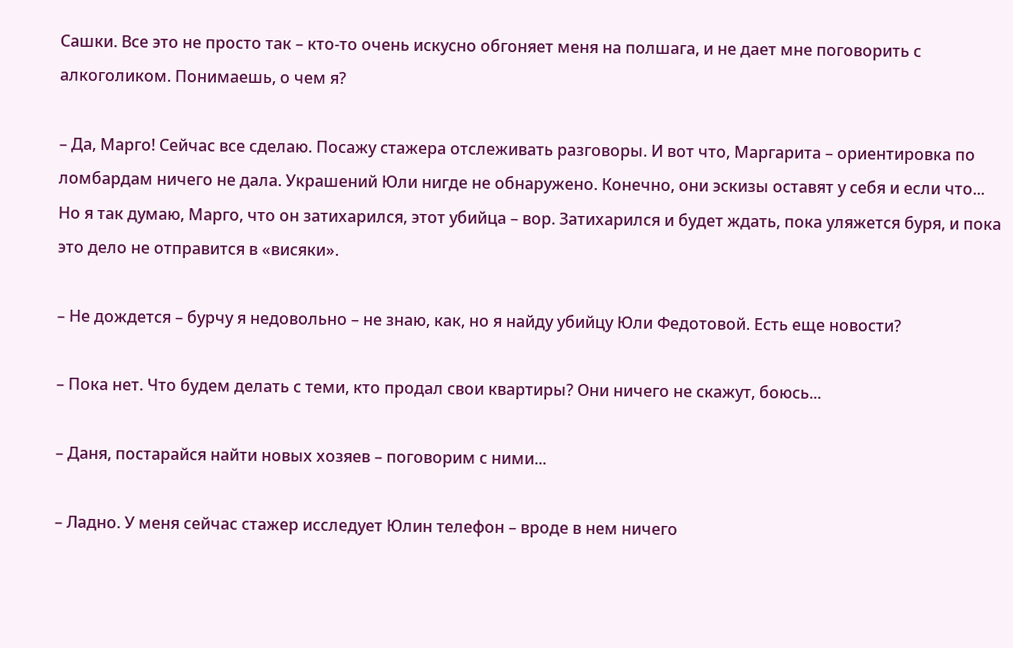Сашки. Все это не просто так – кто-то очень искусно обгоняет меня на полшага, и не дает мне поговорить с алкоголиком. Понимаешь, о чем я?

– Да, Марго! Сейчас все сделаю. Посажу стажера отслеживать разговоры. И вот что, Маргарита – ориентировка по ломбардам ничего не дала. Украшений Юли нигде не обнаружено. Конечно, они эскизы оставят у себя и если что... Но я так думаю, Марго, что он затихарился, этот убийца – вор. Затихарился и будет ждать, пока уляжется буря, и пока это дело не отправится в «висяки».

– Не дождется – бурчу я недовольно – не знаю, как, но я найду убийцу Юли Федотовой. Есть еще новости?

– Пока нет. Что будем делать с теми, кто продал свои квартиры? Они ничего не скажут, боюсь...

– Даня, постарайся найти новых хозяев – поговорим с ними...

– Ладно. У меня сейчас стажер исследует Юлин телефон – вроде в нем ничего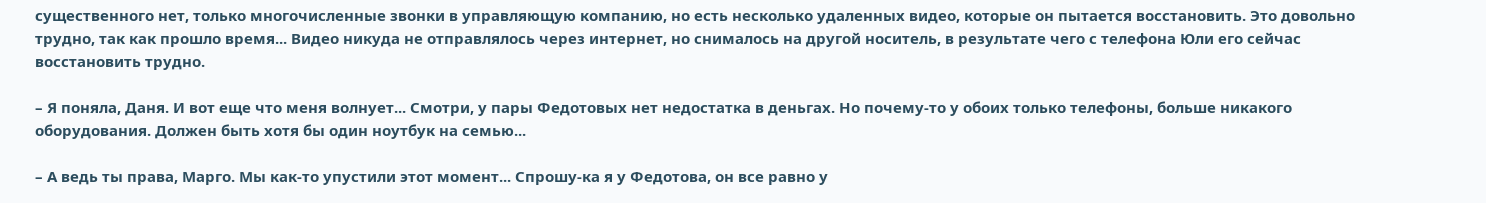существенного нет, только многочисленные звонки в управляющую компанию, но есть несколько удаленных видео, которые он пытается восстановить. Это довольно трудно, так как прошло время... Видео никуда не отправлялось через интернет, но снималось на другой носитель, в результате чего с телефона Юли его сейчас восстановить трудно.

– Я поняла, Даня. И вот еще что меня волнует... Смотри, у пары Федотовых нет недостатка в деньгах. Но почему-то у обоих только телефоны, больше никакого оборудования. Должен быть хотя бы один ноутбук на семью...

– А ведь ты права, Марго. Мы как-то упустили этот момент... Спрошу-ка я у Федотова, он все равно у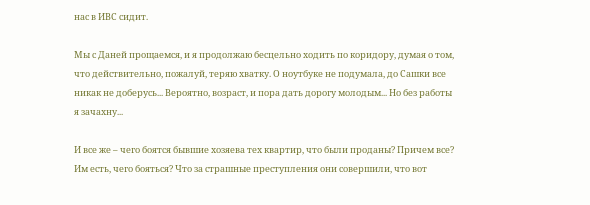нас в ИВС сидит.

Мы с Даней прощаемся, и я продолжаю бесцельно ходить по коридору, думая о том, что действительно, пожалуй, теряю хватку. О ноутбуке не подумала, до Сашки все никак не доберусь... Вероятно, возраст, и пора дать дорогу молодым... Но без работы я зачахну...

И все же – чего боятся бывшие хозяева тех квартир, что были проданы? Причем все? Им есть, чего бояться? Что за страшные преступления они совершили, что вот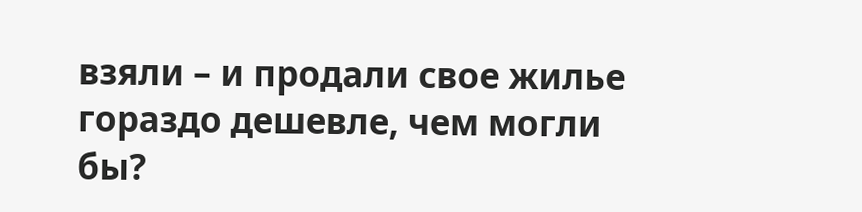взяли – и продали свое жилье гораздо дешевле, чем могли бы?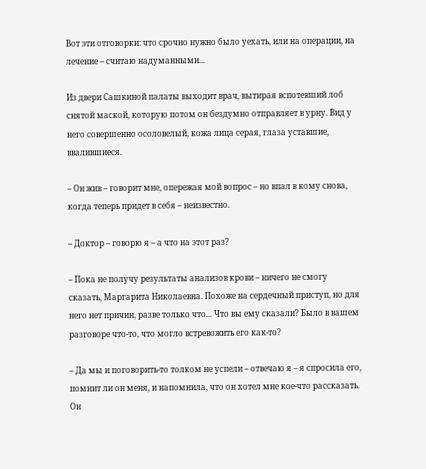Вот эти отговорки: что срочно нужно было уехать, или на операции, на лечение – считаю надуманными...

Из двери Сашкиной палаты выходит врач, вытирая вспотевший лоб снятой маской, которую потом он бездумно отправляет в урну. Вид у него совершенно осоловелый, кожа лица серая, глаза уставшие, ввалившиеся.

– Он жив – говорит мне, опережая мой вопрос – но впал в кому снова, когда теперь придет в себя – неизвестно.

– Доктор – говорю я – а что на этот раз?

– Пока не получу результаты анализов крови – ничего не смогу сказать, Маргарита Николаевна. Похоже на сердечный приступ, но для него нет причин, разве только что... Что вы ему сказали? Было в вашем разговоре что-то, что могло встревожить его как-то?

– Да мы и поговорить-то толком не успели – отвечаю я – я спросила его, помнит ли он меня, и напомнила, что он хотел мне кое-что рассказать. Он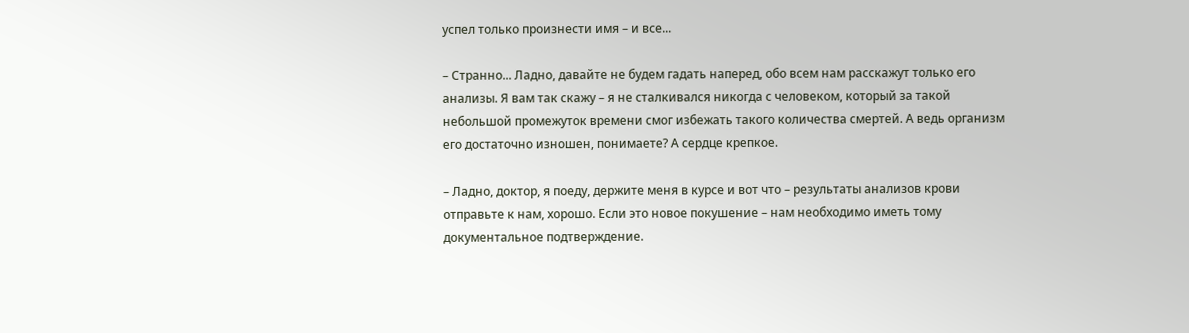успел только произнести имя – и все...

– Странно... Ладно, давайте не будем гадать наперед, обо всем нам расскажут только его анализы. Я вам так скажу – я не сталкивался никогда с человеком, который за такой небольшой промежуток времени смог избежать такого количества смертей. А ведь организм его достаточно изношен, понимаете? А сердце крепкое.

– Ладно, доктор, я поеду, держите меня в курсе и вот что – результаты анализов крови отправьте к нам, хорошо. Если это новое покушение – нам необходимо иметь тому документальное подтверждение.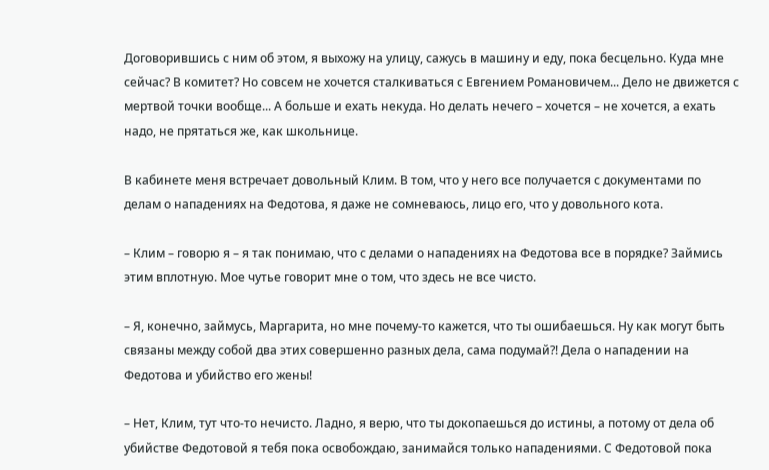Договорившись с ним об этом, я выхожу на улицу, сажусь в машину и еду, пока бесцельно. Куда мне сейчас? В комитет? Но совсем не хочется сталкиваться с Евгением Романовичем... Дело не движется с мертвой точки вообще... А больше и ехать некуда. Но делать нечего – хочется – не хочется, а ехать надо, не прятаться же, как школьнице.

В кабинете меня встречает довольный Клим. В том, что у него все получается с документами по делам о нападениях на Федотова, я даже не сомневаюсь, лицо его, что у довольного кота.

– Клим – говорю я – я так понимаю, что с делами о нападениях на Федотова все в порядке? Займись этим вплотную. Мое чутье говорит мне о том, что здесь не все чисто.

– Я, конечно, займусь, Маргарита, но мне почему-то кажется, что ты ошибаешься. Ну как могут быть связаны между собой два этих совершенно разных дела, сама подумай?! Дела о нападении на Федотова и убийство его жены!

– Нет, Клим, тут что-то нечисто. Ладно, я верю, что ты докопаешься до истины, а потому от дела об убийстве Федотовой я тебя пока освобождаю, занимайся только нападениями. С Федотовой пока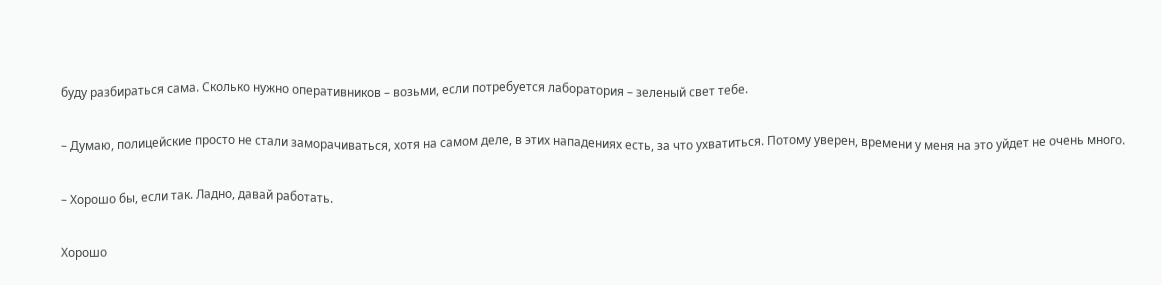буду разбираться сама. Сколько нужно оперативников – возьми, если потребуется лаборатория – зеленый свет тебе.

– Думаю, полицейские просто не стали заморачиваться, хотя на самом деле, в этих нападениях есть, за что ухватиться. Потому уверен, времени у меня на это уйдет не очень много.

– Хорошо бы, если так. Ладно, давай работать.

Хорошо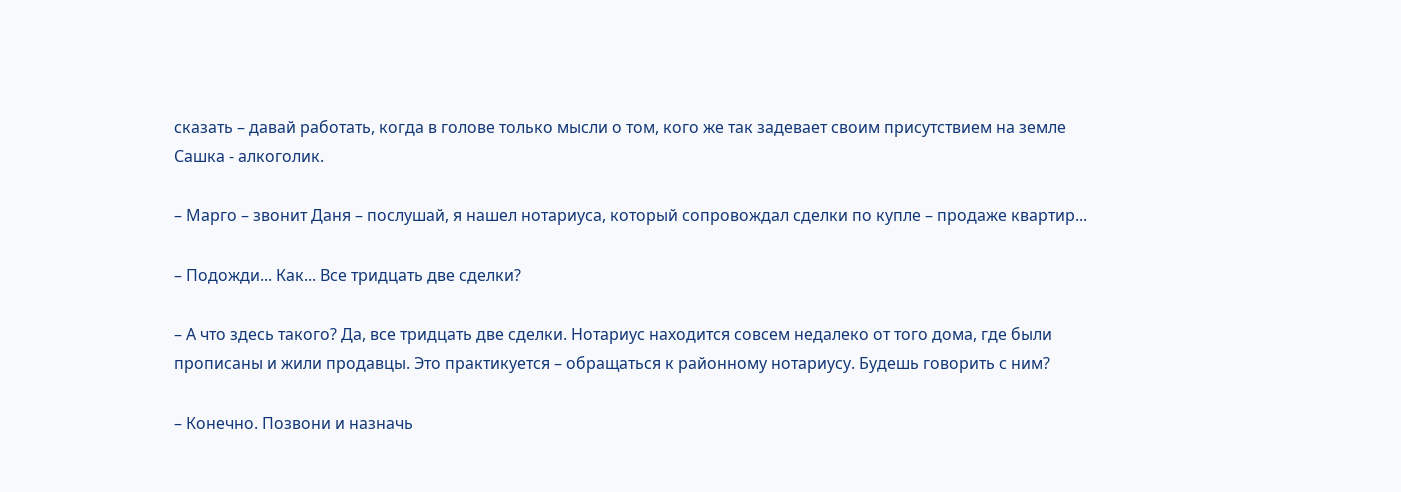сказать – давай работать, когда в голове только мысли о том, кого же так задевает своим присутствием на земле Сашка - алкоголик.

– Марго – звонит Даня – послушай, я нашел нотариуса, который сопровождал сделки по купле – продаже квартир...

– Подожди... Как... Все тридцать две сделки?

– А что здесь такого? Да, все тридцать две сделки. Нотариус находится совсем недалеко от того дома, где были прописаны и жили продавцы. Это практикуется – обращаться к районному нотариусу. Будешь говорить с ним?

– Конечно. Позвони и назначь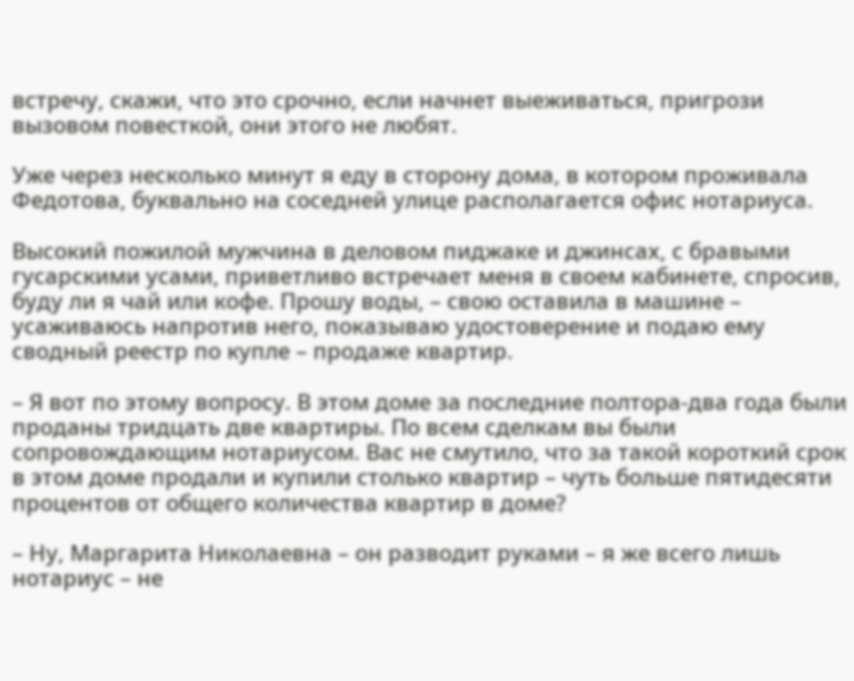встречу, скажи, что это срочно, если начнет выеживаться, пригрози вызовом повесткой, они этого не любят.

Уже через несколько минут я еду в сторону дома, в котором проживала Федотова, буквально на соседней улице располагается офис нотариуса.

Высокий пожилой мужчина в деловом пиджаке и джинсах, с бравыми гусарскими усами, приветливо встречает меня в своем кабинете, спросив, буду ли я чай или кофе. Прошу воды, – свою оставила в машине – усаживаюсь напротив него, показываю удостоверение и подаю ему сводный реестр по купле – продаже квартир.

– Я вот по этому вопросу. В этом доме за последние полтора-два года были проданы тридцать две квартиры. По всем сделкам вы были сопровождающим нотариусом. Вас не смутило, что за такой короткий срок в этом доме продали и купили столько квартир – чуть больше пятидесяти процентов от общего количества квартир в доме?

– Ну, Маргарита Николаевна – он разводит руками – я же всего лишь нотариус – не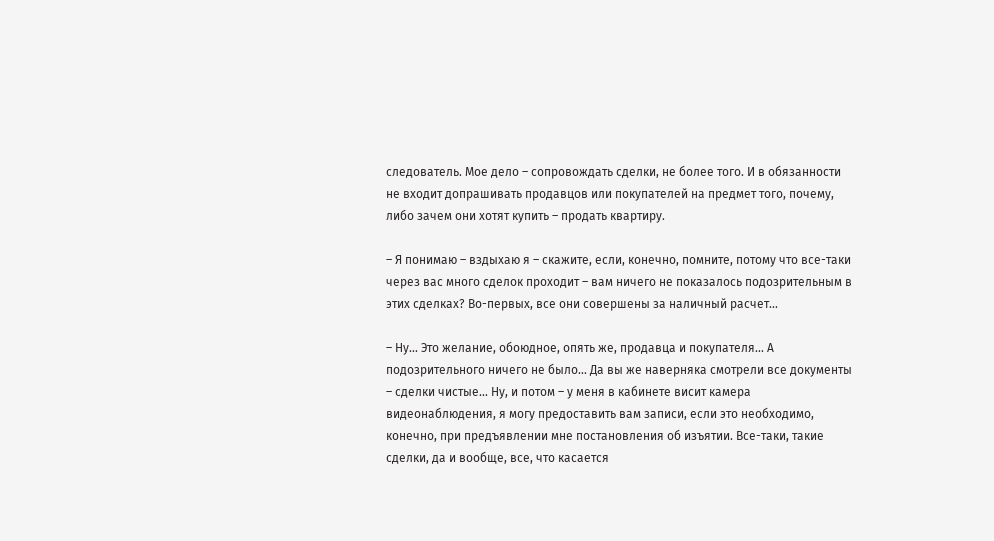следователь. Мое дело – сопровождать сделки, не более того. И в обязанности не входит допрашивать продавцов или покупателей на предмет того, почему, либо зачем они хотят купить – продать квартиру.

– Я понимаю – вздыхаю я – скажите, если, конечно, помните, потому что все-таки через вас много сделок проходит – вам ничего не показалось подозрительным в этих сделках? Во-первых, все они совершены за наличный расчет...

– Ну... Это желание, обоюдное, опять же, продавца и покупателя... А подозрительного ничего не было... Да вы же наверняка смотрели все документы – сделки чистые... Ну, и потом – у меня в кабинете висит камера видеонаблюдения, я могу предоставить вам записи, если это необходимо, конечно, при предъявлении мне постановления об изъятии. Все-таки, такие сделки, да и вообще, все, что касается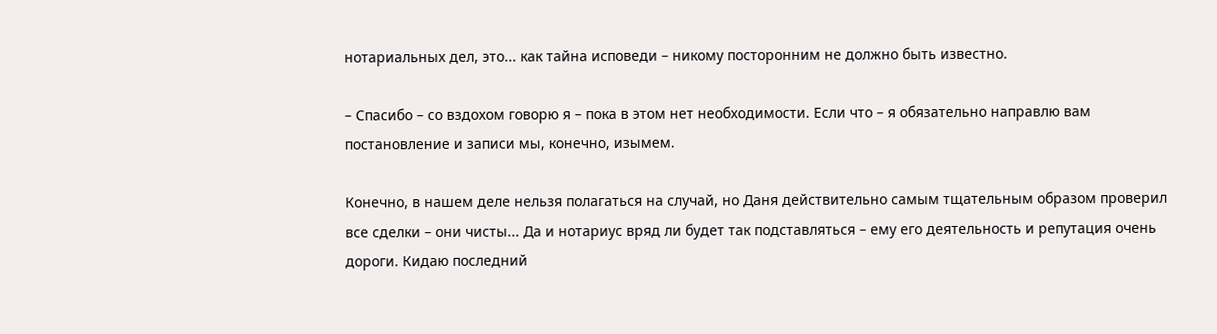нотариальных дел, это... как тайна исповеди – никому посторонним не должно быть известно.

– Спасибо – со вздохом говорю я – пока в этом нет необходимости. Если что – я обязательно направлю вам постановление и записи мы, конечно, изымем.

Конечно, в нашем деле нельзя полагаться на случай, но Даня действительно самым тщательным образом проверил все сделки – они чисты... Да и нотариус вряд ли будет так подставляться – ему его деятельность и репутация очень дороги. Кидаю последний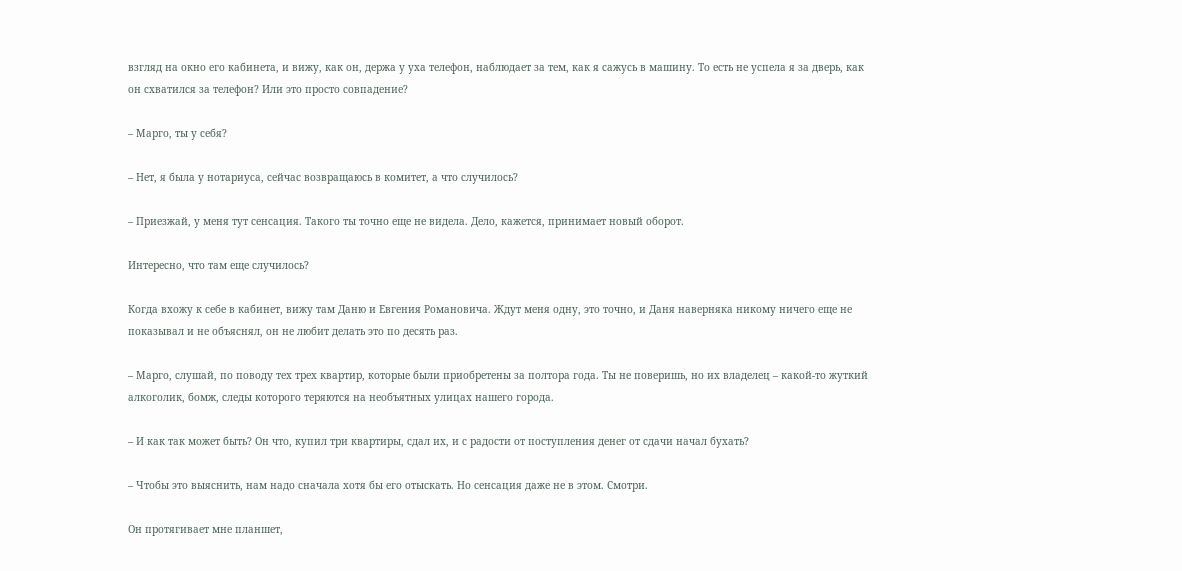взгляд на окно его кабинета, и вижу, как он, держа у уха телефон, наблюдает за тем, как я сажусь в машину. То есть не успела я за дверь, как он схватился за телефон? Или это просто совпадение?

– Марго, ты у себя?

– Нет, я была у нотариуса, сейчас возвращаюсь в комитет, а что случилось?

– Приезжай, у меня тут сенсация. Такого ты точно еще не видела. Дело, кажется, принимает новый оборот.

Интересно, что там еще случилось?

Когда вхожу к себе в кабинет, вижу там Даню и Евгения Романовича. Ждут меня одну, это точно, и Даня наверняка никому ничего еще не показывал и не объяснял, он не любит делать это по десять раз.

– Марго, слушай, по поводу тех трех квартир, которые были приобретены за полтора года. Ты не поверишь, но их владелец – какой-то жуткий алкоголик, бомж, следы которого теряются на необъятных улицах нашего города.

– И как так может быть? Он что, купил три квартиры, сдал их, и с радости от поступления денег от сдачи начал бухать?

– Чтобы это выяснить, нам надо сначала хотя бы его отыскать. Но сенсация даже не в этом. Смотри.

Он протягивает мне планшет,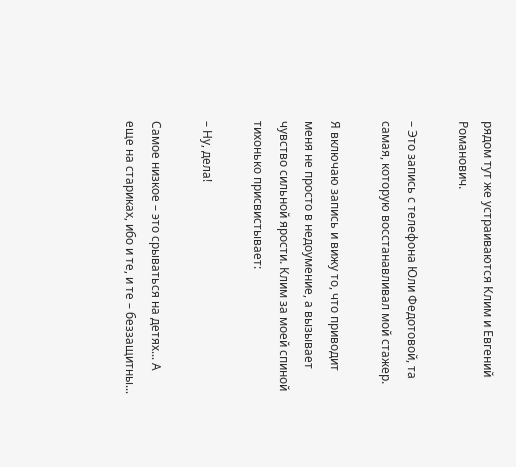рядом тут же устраиваются Клим и Евгений Романович.

– Это запись с телефона Юли Федотовой, та самая, которую восстанавливал мой стажер.

Я включаю запись и вижу то, что приводит меня не просто в недоумение, а вызывает чувство сильной ярости. Клим за моей спиной тихонько присвистывает:

– Ну, дела!

Самое низкое – это срываться на детях... А еще на стариках, ибо и те, и те – беззащитны...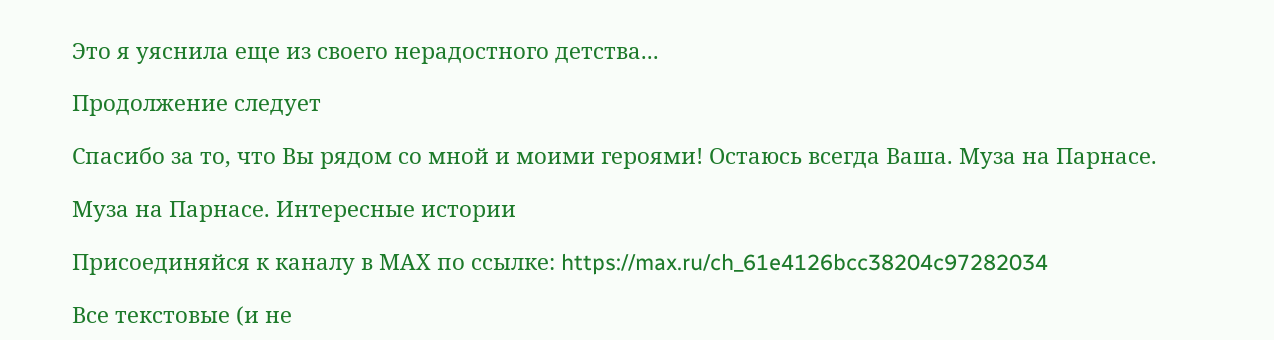Это я уяснила еще из своего нерадостного детства...

Продолжение следует

Спасибо за то, что Вы рядом со мной и моими героями! Остаюсь всегда Ваша. Муза на Парнасе.

Муза на Парнасе. Интересные истории

Присоединяйся к каналу в МАХ по ссылке: https://max.ru/ch_61e4126bcc38204c97282034

Все текстовые (и не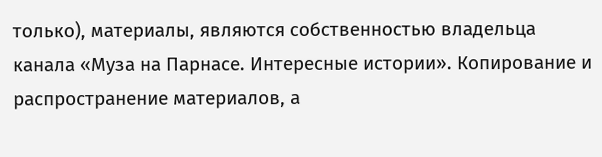только), материалы, являются собственностью владельца канала «Муза на Парнасе. Интересные истории». Копирование и распространение материалов, а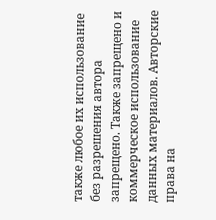также любое их использование без разрешения автора запрещено. Также запрещено и коммерческое использование данных материалов. Авторские права на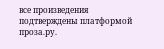все произведения подтверждены платформой проза.ру.